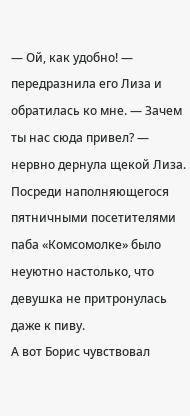— Ой, как удобно! — передразнила его Лиза и обратилась ко мне. — Зачем ты нас сюда привел? — нервно дернула щекой Лиза.
Посреди наполняющегося пятничными посетителями паба «Комсомолке» было неуютно настолько, что девушка не притронулась даже к пиву.
А вот Борис чувствовал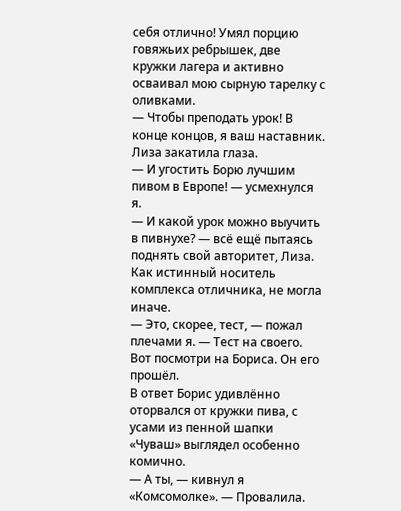себя отлично! Умял порцию говяжьих ребрышек, две кружки лагера и активно осваивал мою сырную тарелку с оливками.
— Чтобы преподать урок! В конце концов, я ваш наставник.
Лиза закатила глаза.
— И угостить Борю лучшим пивом в Европе! — усмехнулся я.
— И какой урок можно выучить в пивнухе? — всё ещё пытаясь поднять свой авторитет, Лиза. Как истинный носитель комплекса отличника, не могла иначе.
— Это, скорее, тест, — пожал плечами я. — Тест на своего. Вот посмотри на Бориса. Он его прошёл.
В ответ Борис удивлённо оторвался от кружки пива, с усами из пенной шапки «Чуваш» выглядел особенно комично.
— А ты, — кивнул я «Комсомолке». — Провалила.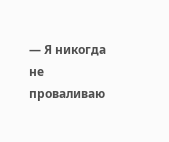— Я никогда не проваливаю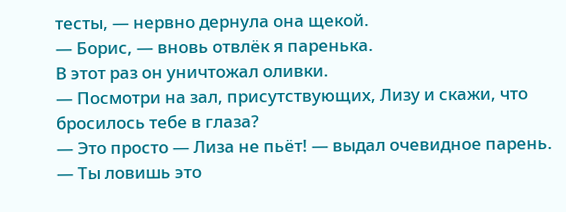тесты, — нервно дернула она щекой.
— Борис, — вновь отвлёк я паренька.
В этот раз он уничтожал оливки.
— Посмотри на зал, присутствующих, Лизу и скажи, что бросилось тебе в глаза?
— Это просто — Лиза не пьёт! — выдал очевидное парень.
— Ты ловишь это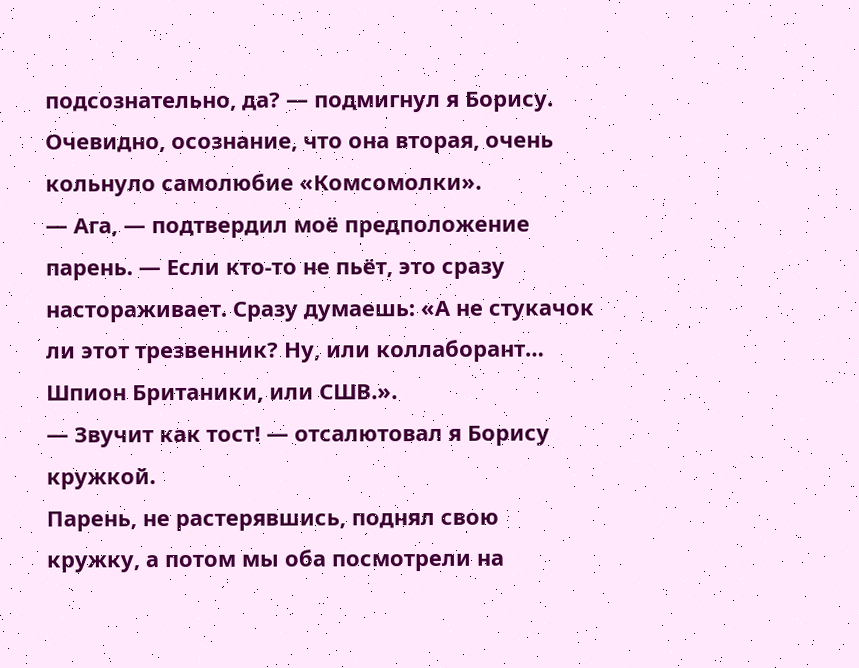подсознательно, да? — подмигнул я Борису.
Очевидно, осознание, что она вторая, очень кольнуло самолюбие «Комсомолки».
— Ага, — подтвердил моё предположение парень. — Если кто-то не пьёт, это сразу настораживает. Сразу думаешь: «А не стукачок ли этот трезвенник? Ну, или коллаборант… Шпион Британики, или СШВ.».
— Звучит как тост! — отсалютовал я Борису кружкой.
Парень, не растерявшись, поднял свою кружку, а потом мы оба посмотрели на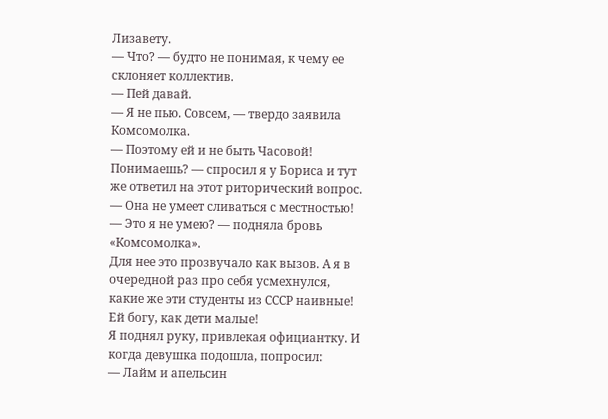Лизавету.
— Что? — будто не понимая, к чему ее склоняет коллектив.
— Пей давай.
— Я не пью. Совсем, — твердо заявила Комсомолка.
— Поэтому ей и не быть Часовой! Понимаешь? — спросил я у Бориса и тут же ответил на этот риторический вопрос. — Она не умеет сливаться с местностью!
— Это я не умею? — подняла бровь «Комсомолка».
Для нее это прозвучало как вызов. А я в очередной раз про себя усмехнулся, какие же эти студенты из СССР наивные! Ей богу, как дети малые!
Я поднял руку, привлекая официантку. И когда девушка подошла, попросил:
— Лайм и апельсин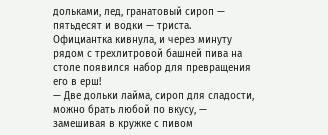дольками, лед, гранатовый сироп — пятьдесят и водки — триста.
Официантка кивнула, и через минуту рядом с трехлитровой башней пива на столе появился набор для превращения его в ерш!
— Две дольки лайма, сироп для сладости, можно брать любой по вкусу, — замешивая в кружке с пивом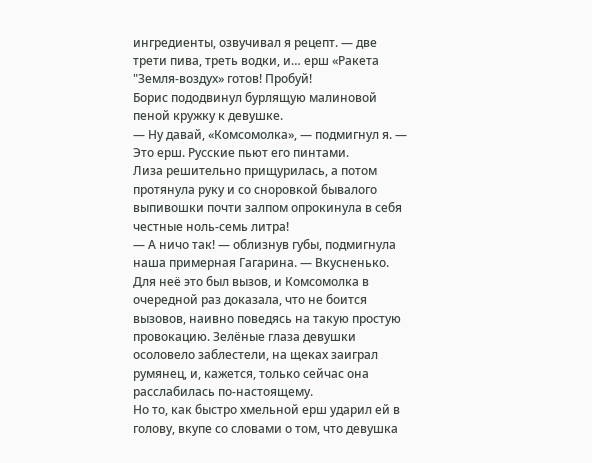ингредиенты, озвучивал я рецепт. — две трети пива, треть водки, и… ерш «Ракета "Земля-воздух» готов! Пробуй!
Борис пододвинул бурлящую малиновой пеной кружку к девушке.
— Ну давай, «Комсомолка», — подмигнул я. — Это ерш. Русские пьют его пинтами.
Лиза решительно прищурилась, а потом протянула руку и со сноровкой бывалого выпивошки почти залпом опрокинула в себя честные ноль-семь литра!
— А ничо так! — облизнув губы, подмигнула наша примерная Гагарина. — Вкусненько.
Для неё это был вызов, и Комсомолка в очередной раз доказала, что не боится вызовов, наивно поведясь на такую простую провокацию. Зелёные глаза девушки осоловело заблестели, на щеках заиграл румянец, и, кажется, только сейчас она расслабилась по-настоящему.
Но то, как быстро хмельной ерш ударил ей в голову, вкупе со словами о том, что девушка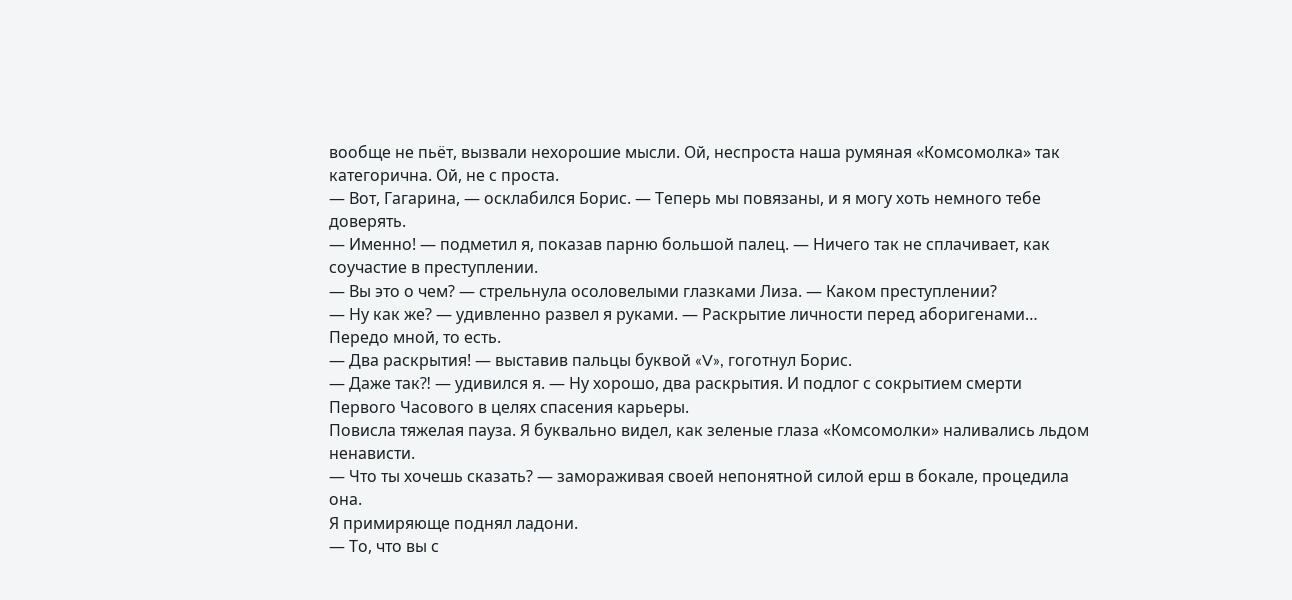вообще не пьёт, вызвали нехорошие мысли. Ой, неспроста наша румяная «Комсомолка» так категорична. Ой, не с проста.
— Вот, Гагарина, — осклабился Борис. — Теперь мы повязаны, и я могу хоть немного тебе доверять.
— Именно! — подметил я, показав парню большой палец. — Ничего так не сплачивает, как соучастие в преступлении.
— Вы это о чем? — стрельнула осоловелыми глазками Лиза. — Каком преступлении?
— Ну как же? — удивленно развел я руками. — Раскрытие личности перед аборигенами… Передо мной, то есть.
— Два раскрытия! — выставив пальцы буквой «V», гоготнул Борис.
— Даже так⁈ — удивился я. — Ну хорошо, два раскрытия. И подлог с сокрытием смерти Первого Часового в целях спасения карьеры.
Повисла тяжелая пауза. Я буквально видел, как зеленые глаза «Комсомолки» наливались льдом ненависти.
— Что ты хочешь сказать? — замораживая своей непонятной силой ерш в бокале, процедила она.
Я примиряюще поднял ладони.
— То, что вы с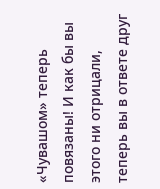«Чувашом» теперь повязаны! И как бы вы этого ни отрицали, теперь вы в ответе друг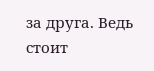за друга. Ведь стоит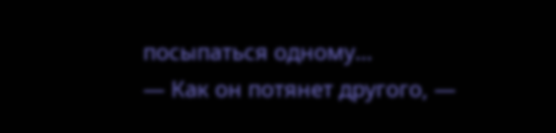посыпаться одному…
— Как он потянет другого, —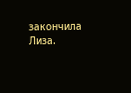закончила Лиза.